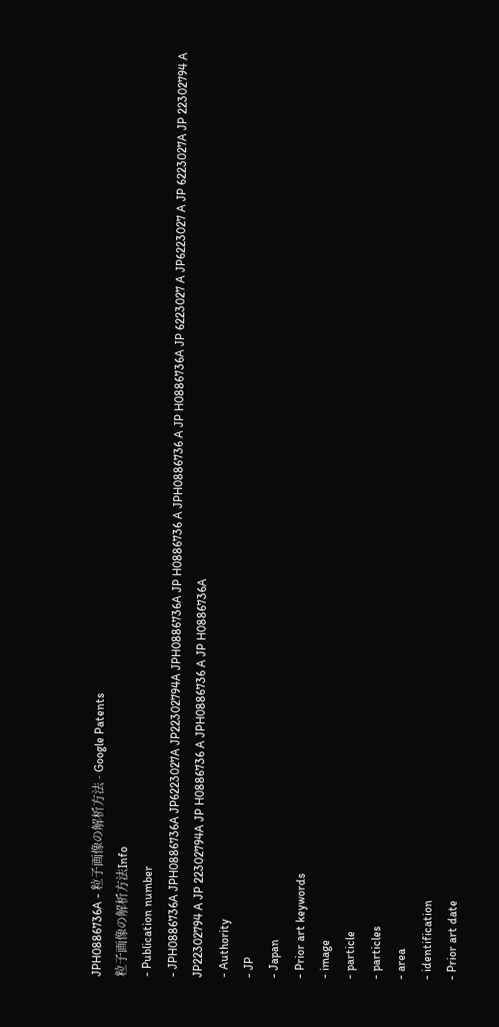JPH0886736A - 粒子画像の解析方法 - Google Patents
粒子画像の解析方法Info
- Publication number
- JPH0886736A JPH0886736A JP6223027A JP22302794A JPH0886736A JP H0886736 A JPH0886736 A JP H0886736A JP 6223027 A JP6223027 A JP 6223027A JP 22302794 A JP22302794 A JP 22302794A JP H0886736 A JPH0886736 A JP H0886736A
- Authority
- JP
- Japan
- Prior art keywords
- image
- particle
- particles
- area
- identification
- Prior art date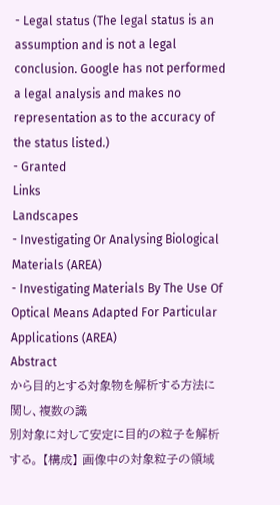- Legal status (The legal status is an assumption and is not a legal conclusion. Google has not performed a legal analysis and makes no representation as to the accuracy of the status listed.)
- Granted
Links
Landscapes
- Investigating Or Analysing Biological Materials (AREA)
- Investigating Materials By The Use Of Optical Means Adapted For Particular Applications (AREA)
Abstract
から目的とする対象物を解析する方法に関し、複数の識
別対象に対して安定に目的の粒子を解析する。 【構成】 画像中の対象粒子の領域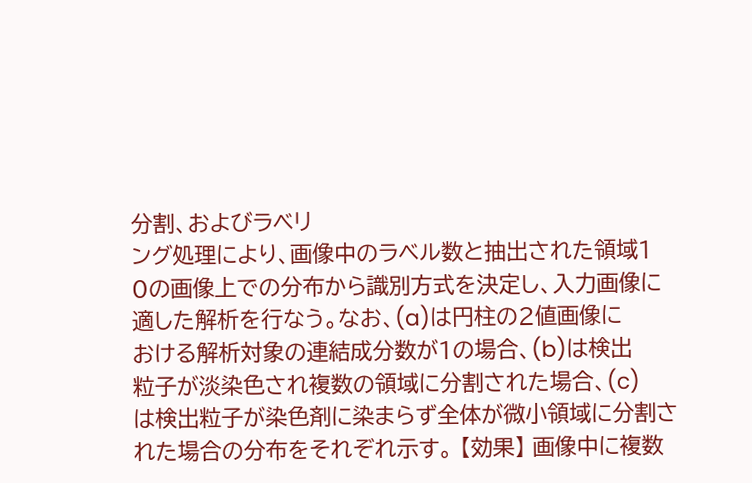分割、およびラベリ
ング処理により、画像中のラベル数と抽出された領域1
0の画像上での分布から識別方式を決定し、入力画像に
適した解析を行なう。なお、(a)は円柱の2値画像に
おける解析対象の連結成分数が1の場合、(b)は検出
粒子が淡染色され複数の領域に分割された場合、(c)
は検出粒子が染色剤に染まらず全体が微小領域に分割さ
れた場合の分布をそれぞれ示す。 【効果】 画像中に複数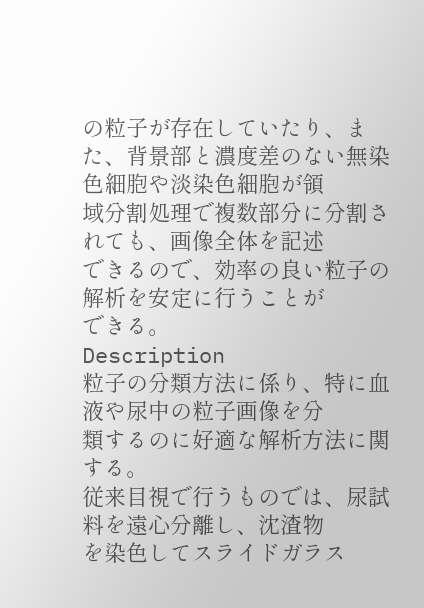の粒子が存在していたり、ま
た、背景部と濃度差のない無染色細胞や淡染色細胞が領
域分割処理で複数部分に分割されても、画像全体を記述
できるので、効率の良い粒子の解析を安定に行うことが
できる。
Description
粒子の分類方法に係り、特に血液や尿中の粒子画像を分
類するのに好適な解析方法に関する。
従来目視で行うものでは、尿試料を遠心分離し、沈渣物
を染色してスライドガラス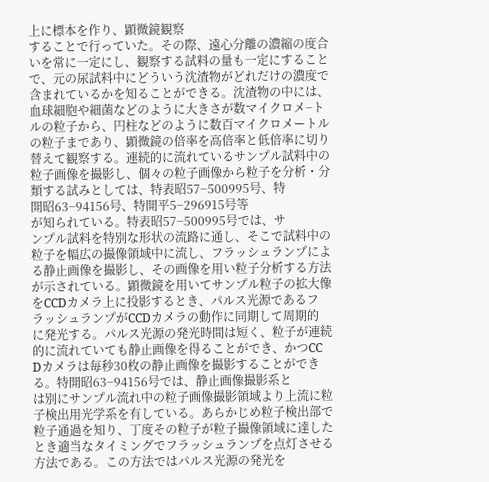上に標本を作り、顕微鏡観察
することで行っていた。その際、遠心分離の濃縮の度合
いを常に一定にし、観察する試料の量も一定にすること
で、元の尿試料中にどういう沈渣物がどれだけの濃度で
含まれているかを知ることができる。沈渣物の中には、
血球細胞や細菌などのように大きさが数マイクロメ−ト
ルの粒子から、円柱などのように数百マイクロメートル
の粒子まであり、顕微鏡の倍率を高倍率と低倍率に切り
替えて観察する。連続的に流れているサンプル試料中の
粒子画像を撮影し、個々の粒子画像から粒子を分析・分
類する試みとしては、特表昭57−500995号、特
開昭63−94156号、特開平5−296915号等
が知られている。特表昭57−500995号では、サ
ンプル試料を特別な形状の流路に通し、そこで試料中の
粒子を幅広の撮像領域中に流し、フラッシュランプによ
る静止画像を撮影し、その画像を用い粒子分析する方法
が示されている。顕微鏡を用いてサンプル粒子の拡大像
をCCDカメラ上に投影するとき、パルス光源であるフ
ラッシュランプがCCDカメラの動作に同期して周期的
に発光する。パルス光源の発光時間は短く、粒子が連続
的に流れていても静止画像を得ることができ、かつCC
Dカメラは毎秒30枚の静止画像を撮影することができ
る。特開昭63−94156号では、静止画像撮影系と
は別にサンプル流れ中の粒子画像撮影領域より上流に粒
子検出用光学系を有している。あらかじめ粒子検出部で
粒子通過を知り、丁度その粒子が粒子撮像領域に達した
とき適当なタイミングでフラッシュランプを点灯させる
方法である。この方法ではパルス光源の発光を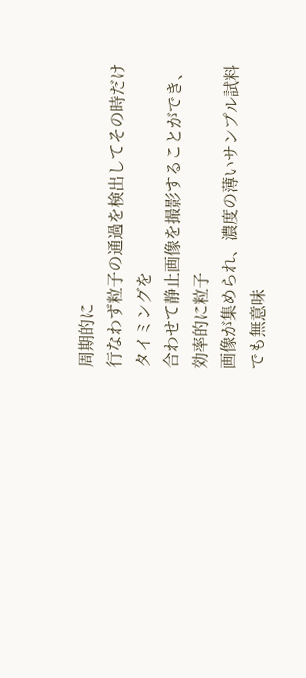周期的に
行なわず粒子の通過を検出してその時だけタイミングを
合わせて静止画像を撮影することができ、効率的に粒子
画像が集められ、濃度の薄いサンプル試料でも無意味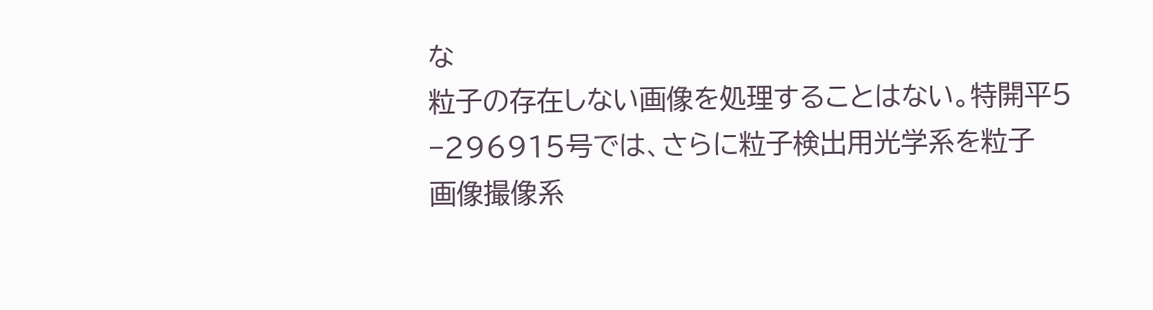な
粒子の存在しない画像を処理することはない。特開平5
−296915号では、さらに粒子検出用光学系を粒子
画像撮像系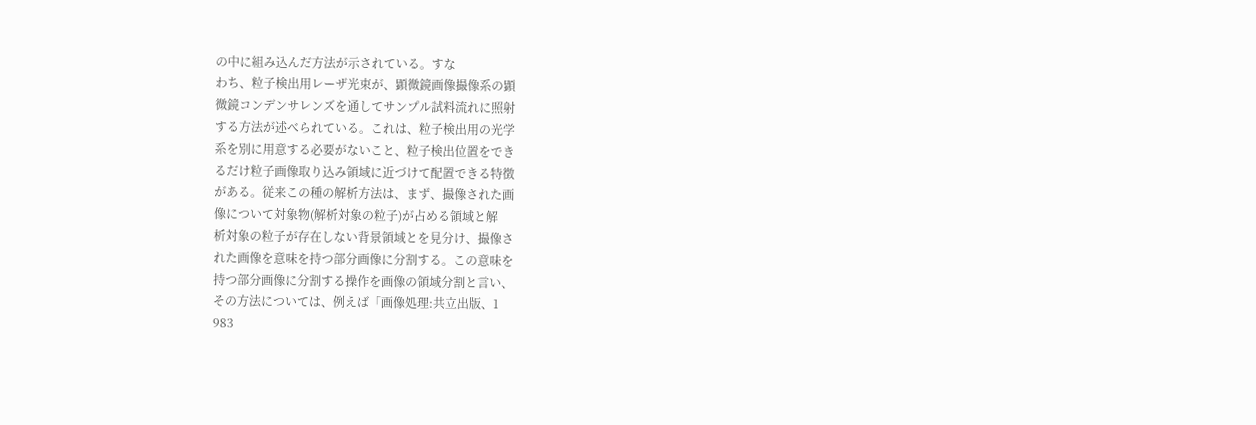の中に組み込んだ方法が示されている。すな
わち、粒子検出用レーザ光束が、顕微鏡画像撮像系の顕
微鏡コンデンサレンズを通してサンプル試料流れに照射
する方法が述べられている。これは、粒子検出用の光学
系を別に用意する必要がないこと、粒子検出位置をでき
るだけ粒子画像取り込み領域に近づけて配置できる特徴
がある。従来この種の解析方法は、まず、撮像された画
像について対象物(解析対象の粒子)が占める領域と解
析対象の粒子が存在しない背景領域とを見分け、撮像さ
れた画像を意味を持つ部分画像に分割する。この意味を
持つ部分画像に分割する操作を画像の領域分割と言い、
その方法については、例えば「画像処理:共立出版、1
983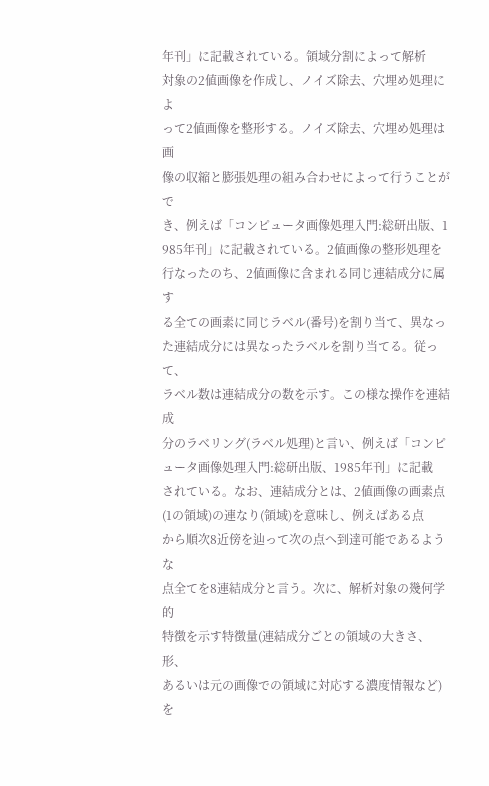年刊」に記載されている。領域分割によって解析
対象の2値画像を作成し、ノイズ除去、穴埋め処理によ
って2値画像を整形する。ノイズ除去、穴埋め処理は画
像の収縮と膨張処理の組み合わせによって行うことがで
き、例えば「コンピュータ画像処理入門:総研出版、1
985年刊」に記載されている。2値画像の整形処理を
行なったのち、2値画像に含まれる同じ連結成分に属す
る全ての画素に同じラベル(番号)を割り当て、異なっ
た連結成分には異なったラベルを割り当てる。従って、
ラベル数は連結成分の数を示す。この様な操作を連結成
分のラベリング(ラベル処理)と言い、例えば「コンピ
ュータ画像処理入門:総研出版、1985年刊」に記載
されている。なお、連結成分とは、2値画像の画素点
(1の領域)の連なり(領域)を意味し、例えばある点
から順次8近傍を辿って次の点へ到達可能であるような
点全てを8連結成分と言う。次に、解析対象の幾何学的
特徴を示す特徴量(連結成分ごとの領域の大きさ、形、
あるいは元の画像での領域に対応する濃度情報など)を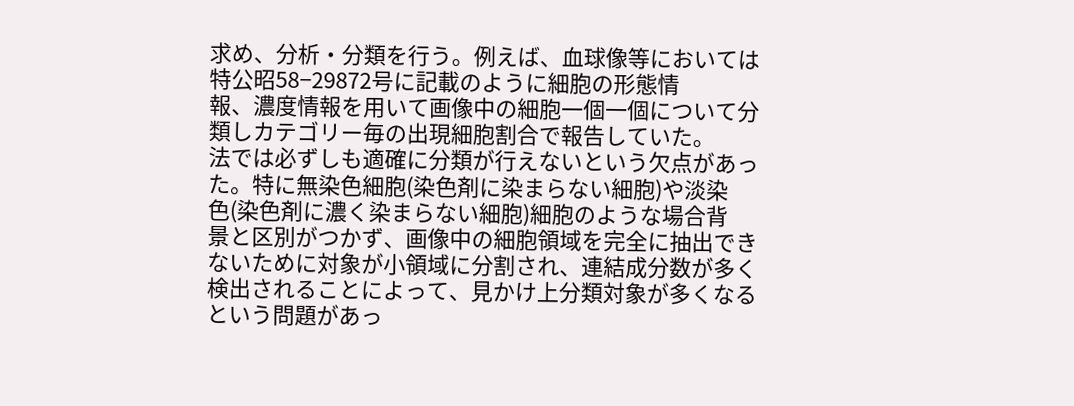求め、分析・分類を行う。例えば、血球像等においては
特公昭58−29872号に記載のように細胞の形態情
報、濃度情報を用いて画像中の細胞一個一個について分
類しカテゴリー毎の出現細胞割合で報告していた。
法では必ずしも適確に分類が行えないという欠点があっ
た。特に無染色細胞(染色剤に染まらない細胞)や淡染
色(染色剤に濃く染まらない細胞)細胞のような場合背
景と区別がつかず、画像中の細胞領域を完全に抽出でき
ないために対象が小領域に分割され、連結成分数が多く
検出されることによって、見かけ上分類対象が多くなる
という問題があっ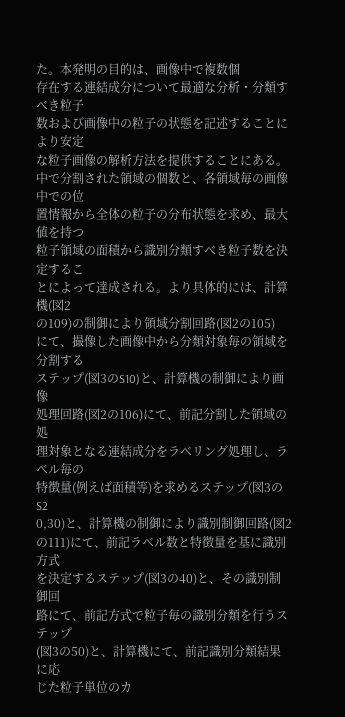た。本発明の目的は、画像中で複数個
存在する連結成分について最適な分析・分類すべき粒子
数および画像中の粒子の状態を記述することにより安定
な粒子画像の解析方法を提供することにある。
中で分割された領域の個数と、各領域毎の画像中での位
置情報から全体の粒子の分布状態を求め、最大値を持つ
粒子領域の面積から識別分類すべき粒子数を決定するこ
とによって達成される。より具体的には、計算機(図2
の109)の制御により領域分割回路(図2の105)
にて、撮像した画像中から分類対象毎の領域を分割する
ステップ(図3のS10)と、計算機の制御により画像
処理回路(図2の106)にて、前記分割した領域の処
理対象となる連結成分をラベリング処理し、ラベル毎の
特徴量(例えば面積等)を求めるステップ(図3のS2
0,30)と、計算機の制御により識別制御回路(図2
の111)にて、前記ラベル数と特徴量を基に識別方式
を決定するステップ(図3の40)と、その識別制御回
路にて、前記方式で粒子毎の識別分類を行うステップ
(図3の50)と、計算機にて、前記識別分類結果に応
じた粒子単位のカ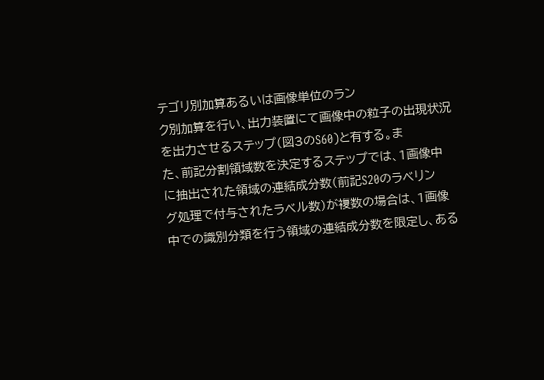テゴリ別加算あるいは画像単位のラン
ク別加算を行い、出力装置にて画像中の粒子の出現状況
を出力させるステップ(図3のS60)と有する。ま
た、前記分割領域数を決定するステップでは、1画像中
に抽出された領域の連結成分数(前記S20のラベリン
グ処理で付与されたラベル数)が複数の場合は、1画像
中での識別分類を行う領域の連結成分数を限定し、ある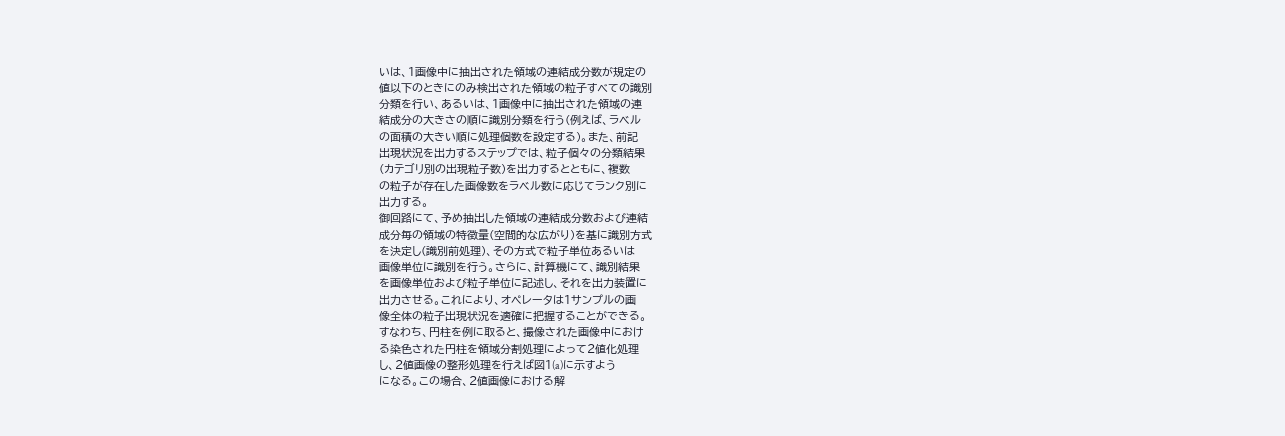いは、1画像中に抽出された領域の連結成分数が規定の
値以下のときにのみ検出された領域の粒子すべての識別
分類を行い、あるいは、1画像中に抽出された領域の連
結成分の大きさの順に識別分類を行う(例えば、ラベル
の面積の大きい順に処理個数を設定する)。また、前記
出現状況を出力するステップでは、粒子個々の分類結果
(カテゴリ別の出現粒子数)を出力するとともに、複数
の粒子が存在した画像数をラベル数に応じてランク別に
出力する。
御回路にて、予め抽出した領域の連結成分数および連結
成分毎の領域の特徴量(空間的な広がり)を基に識別方式
を決定し(識別前処理)、その方式で粒子単位あるいは
画像単位に識別を行う。さらに、計算機にて、識別結果
を画像単位および粒子単位に記述し、それを出力装置に
出力させる。これにより、オペレータは1サンプルの画
像全体の粒子出現状況を適確に把握することができる。
すなわち、円柱を例に取ると、撮像された画像中におけ
る染色された円柱を領域分割処理によって2値化処理
し、2値画像の整形処理を行えば図1(a)に示すよう
になる。この場合、2値画像における解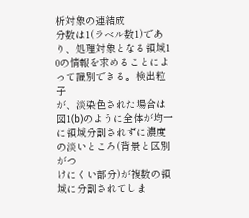析対象の連結成
分数は1(ラベル数1)であり、処理対象となる領域1
0の情報を求めることによって識別できる。検出粒子
が、淡染色された場合は図1(b)のように全体が均一
に領域分割されずに濃度の淡いところ(背景と区別がつ
けにくい部分)が複数の領域に分割されてしま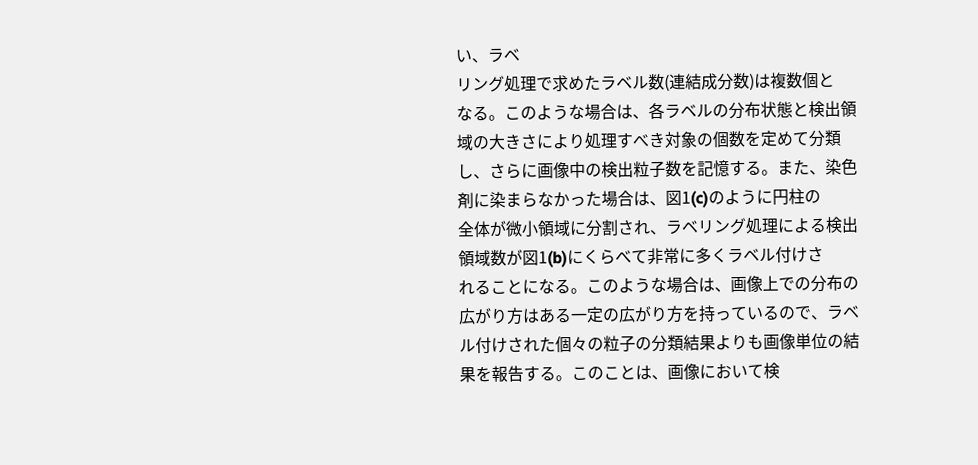い、ラベ
リング処理で求めたラベル数(連結成分数)は複数個と
なる。このような場合は、各ラベルの分布状態と検出領
域の大きさにより処理すべき対象の個数を定めて分類
し、さらに画像中の検出粒子数を記憶する。また、染色
剤に染まらなかった場合は、図1(c)のように円柱の
全体が微小領域に分割され、ラベリング処理による検出
領域数が図1(b)にくらべて非常に多くラベル付けさ
れることになる。このような場合は、画像上での分布の
広がり方はある一定の広がり方を持っているので、ラベ
ル付けされた個々の粒子の分類結果よりも画像単位の結
果を報告する。このことは、画像において検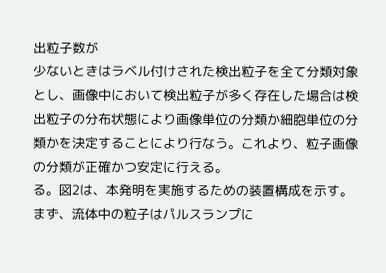出粒子数が
少ないときはラベル付けされた検出粒子を全て分類対象
とし、画像中において検出粒子が多く存在した場合は検
出粒子の分布状態により画像単位の分類か細胞単位の分
類かを決定することにより行なう。これより、粒子画像
の分類が正確かつ安定に行える。
る。図2は、本発明を実施するための装置構成を示す。
まず、流体中の粒子はパルスランプに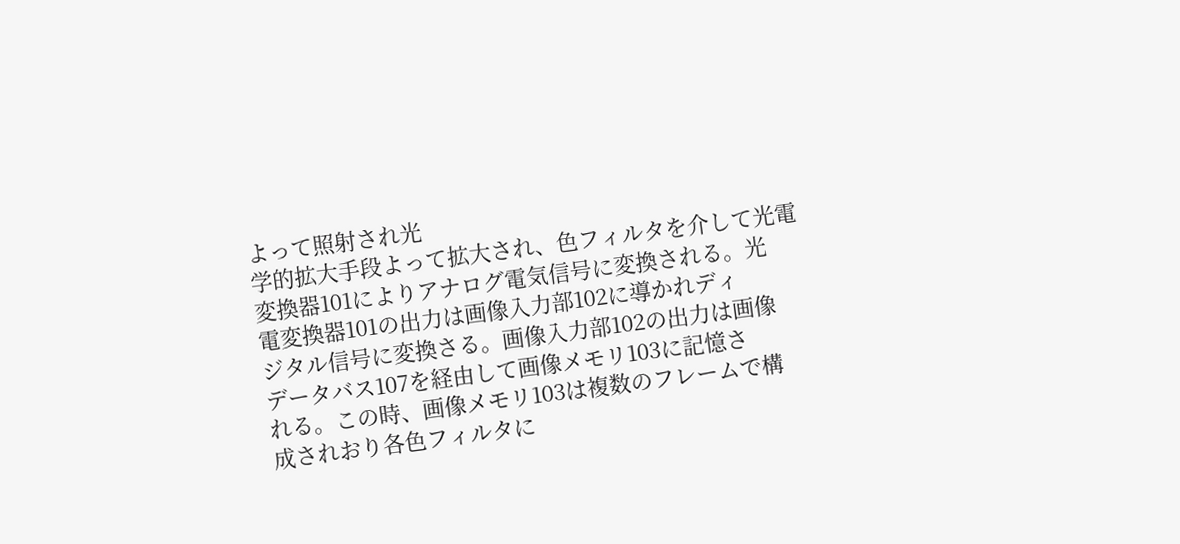よって照射され光
学的拡大手段よって拡大され、色フィルタを介して光電
変換器101によりアナログ電気信号に変換される。光
電変換器101の出力は画像入力部102に導かれディ
ジタル信号に変換さる。画像入力部102の出力は画像
データバス107を経由して画像メモリ103に記憶さ
れる。この時、画像メモリ103は複数のフレームで構
成されおり各色フィルタに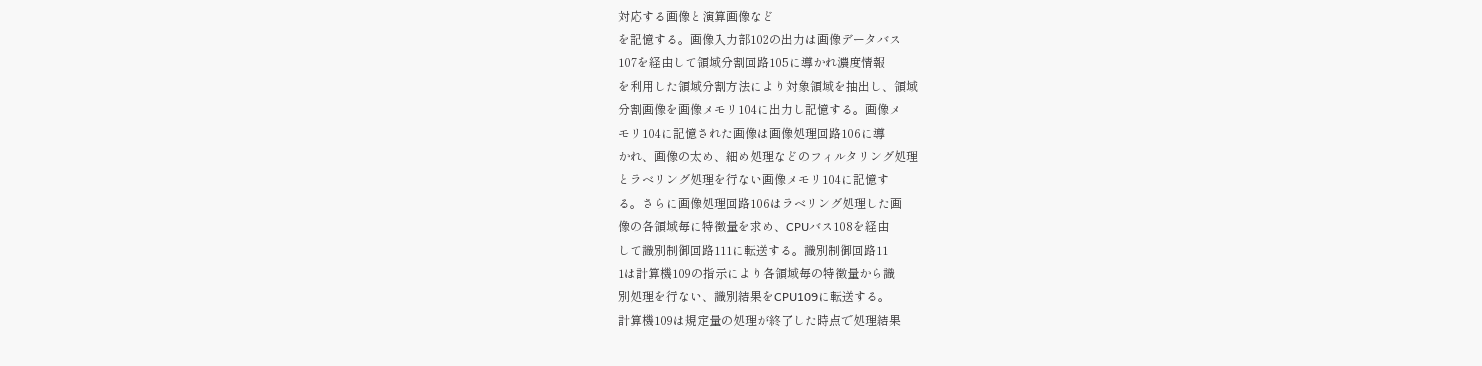対応する画像と演算画像など
を記憶する。画像入力部102の出力は画像データバス
107を経由して領域分割回路105に導かれ濃度情報
を利用した領域分割方法により対象領域を抽出し、領域
分割画像を画像メモリ104に出力し記憶する。画像メ
モリ104に記憶された画像は画像処理回路106に導
かれ、画像の太め、細め処理などのフィルタリング処理
とラベリング処理を行ない画像メモリ104に記憶す
る。さらに画像処理回路106はラベリング処理した画
像の各領域毎に特徴量を求め、CPUバス108を経由
して識別制御回路111に転送する。識別制御回路11
1は計算機109の指示により各領域毎の特徴量から識
別処理を行ない、識別結果をCPU109に転送する。
計算機109は規定量の処理が終了した時点で処理結果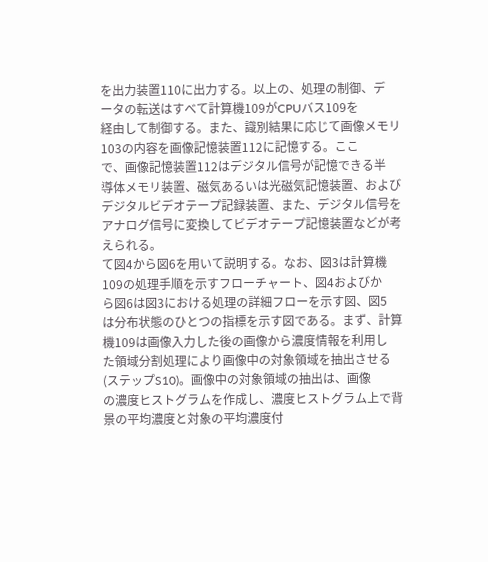を出力装置110に出力する。以上の、処理の制御、デ
ータの転送はすべて計算機109がCPUバス109を
経由して制御する。また、識別結果に応じて画像メモリ
103の内容を画像記憶装置112に記憶する。ここ
で、画像記憶装置112はデジタル信号が記憶できる半
導体メモリ装置、磁気あるいは光磁気記憶装置、および
デジタルビデオテープ記録装置、また、デジタル信号を
アナログ信号に変換してビデオテープ記憶装置などが考
えられる。
て図4から図6を用いて説明する。なお、図3は計算機
109の処理手順を示すフローチャート、図4およびか
ら図6は図3における処理の詳細フローを示す図、図5
は分布状態のひとつの指標を示す図である。まず、計算
機109は画像入力した後の画像から濃度情報を利用し
た領域分割処理により画像中の対象領域を抽出させる
(ステップS10)。画像中の対象領域の抽出は、画像
の濃度ヒストグラムを作成し、濃度ヒストグラム上で背
景の平均濃度と対象の平均濃度付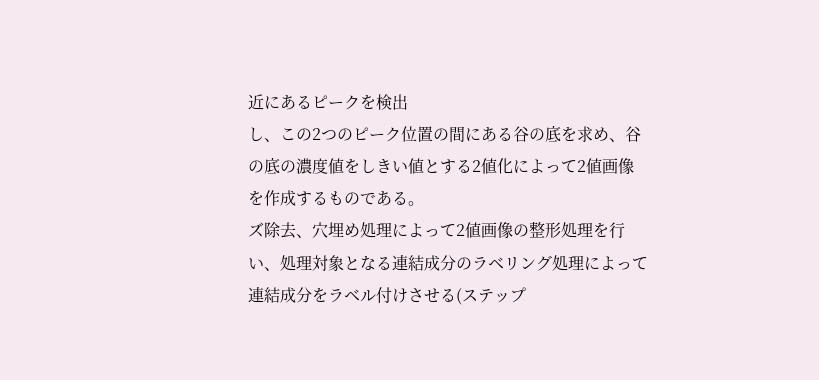近にあるピークを検出
し、この2つのピーク位置の間にある谷の底を求め、谷
の底の濃度値をしきい値とする2値化によって2値画像
を作成するものである。
ズ除去、穴埋め処理によって2値画像の整形処理を行
い、処理対象となる連結成分のラベリング処理によって
連結成分をラベル付けさせる(ステップ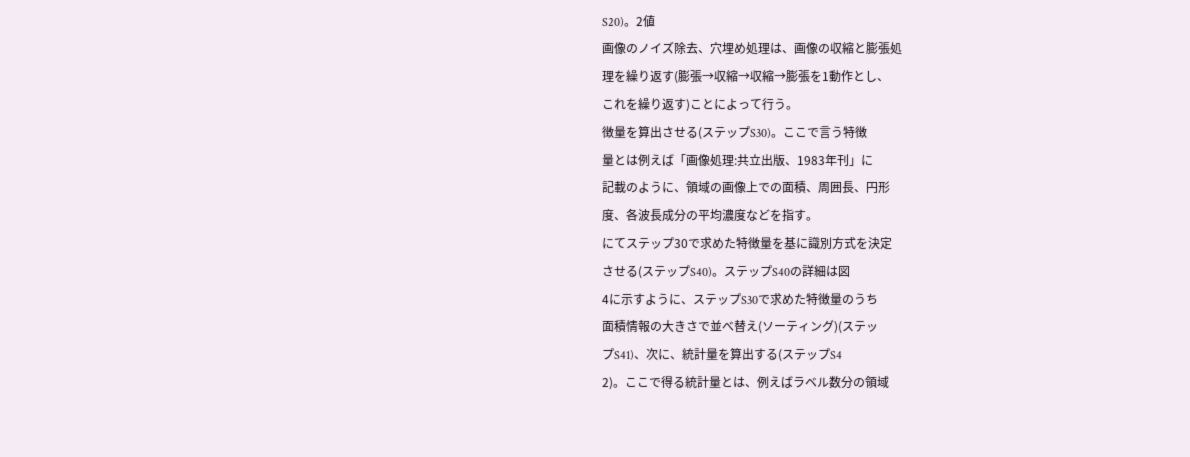S20)。2値
画像のノイズ除去、穴埋め処理は、画像の収縮と膨張処
理を繰り返す(膨張→収縮→収縮→膨張を1動作とし、
これを繰り返す)ことによって行う。
徴量を算出させる(ステップS30)。ここで言う特徴
量とは例えば「画像処理:共立出版、1983年刊」に
記載のように、領域の画像上での面積、周囲長、円形
度、各波長成分の平均濃度などを指す。
にてステップ30で求めた特徴量を基に識別方式を決定
させる(ステップS40)。ステップS40の詳細は図
4に示すように、ステップS30で求めた特徴量のうち
面積情報の大きさで並べ替え(ソーティング)(ステッ
プS41)、次に、統計量を算出する(ステップS4
2)。ここで得る統計量とは、例えばラベル数分の領域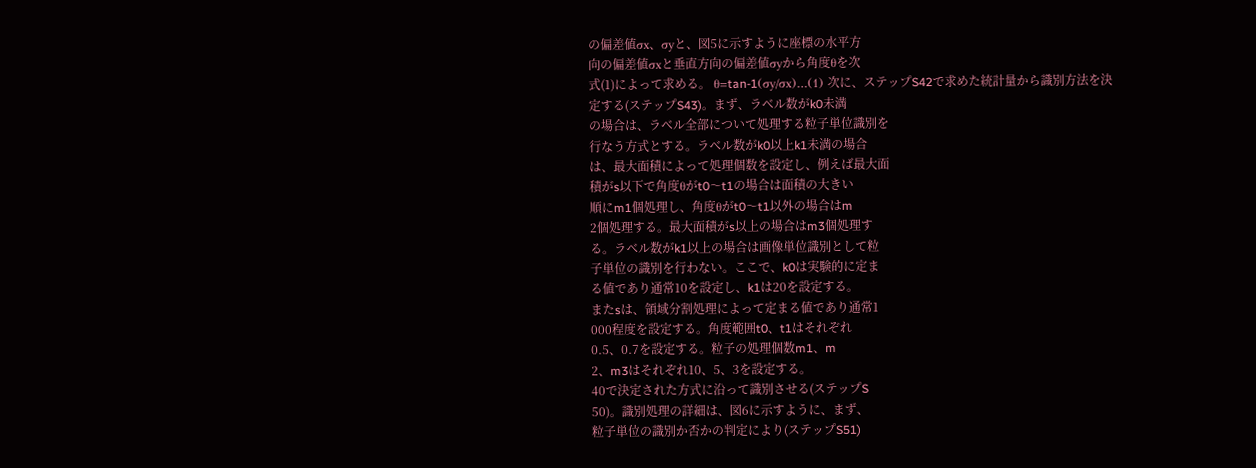の偏差値σx、σyと、図5に示すように座標の水平方
向の偏差値σxと垂直方向の偏差値σyから角度θを次
式(1)によって求める。 θ=tan-1(σy/σx)…(1) 次に、ステップS42で求めた統計量から識別方法を決
定する(ステップS43)。まず、ラベル数がk0未満
の場合は、ラベル全部について処理する粒子単位識別を
行なう方式とする。ラベル数がk0以上k1未満の場合
は、最大面積によって処理個数を設定し、例えば最大面
積がs以下で角度θがt0〜t1の場合は面積の大きい
順にm1個処理し、角度θがt0〜t1以外の場合はm
2個処理する。最大面積がs以上の場合はm3個処理す
る。ラベル数がk1以上の場合は画像単位識別として粒
子単位の識別を行わない。ここで、k0は実験的に定ま
る値であり通常10を設定し、k1は20を設定する。
またsは、領域分割処理によって定まる値であり通常1
000程度を設定する。角度範囲t0、t1はそれぞれ
0.5、0.7を設定する。粒子の処理個数m1、m
2、m3はそれぞれ10、5、3を設定する。
40で決定された方式に沿って識別させる(ステップS
50)。識別処理の詳細は、図6に示すように、まず、
粒子単位の識別か否かの判定により(ステップS51)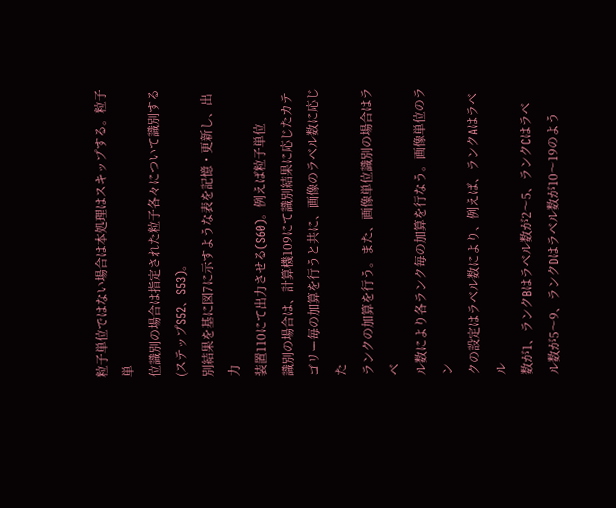粒子単位ではない場合は本処理はスキップする。粒子単
位識別の場合は指定された粒子各々について識別する
(ステップS52、S53)。
別結果を基に図7に示すような表を記憶・更新し、出力
装置110にて出力させる(S60)。例えば粒子単位
識別の場合は、計算機109にて識別結果に応じたカテ
ゴリー毎の加算を行うと共に、画像のラベル数に応じた
ランクの加算を行う。また、画像単位識別の場合はラベ
ル数により各ランク毎の加算を行なう。画像単位のラン
クの設定はラベル数により、例えば、ランクAはラベル
数が1、ランクBはラベル数が2〜5、ランクCはラベ
ル数が5〜9、ランクDはラベル数が10〜19のよう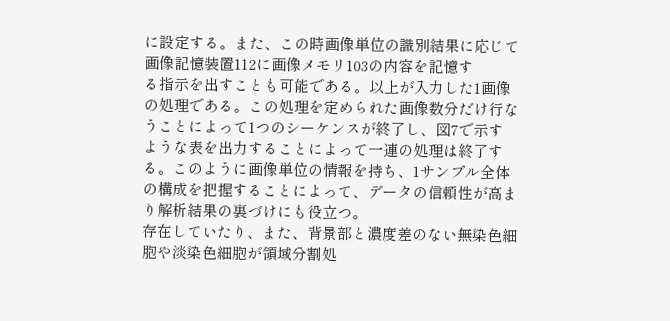に設定する。また、この時画像単位の識別結果に応じて
画像記憶装置112に画像メモリ103の内容を記憶す
る指示を出すことも可能である。以上が入力した1画像
の処理である。この処理を定められた画像数分だけ行な
うことによって1つのシーケンスが終了し、図7で示す
ような表を出力することによって一連の処理は終了す
る。このように画像単位の情報を持ち、1サンプル全体
の構成を把握することによって、データの信頼性が高ま
り解析結果の裏づけにも役立つ。
存在していたり、また、背景部と濃度差のない無染色細
胞や淡染色細胞が領域分割処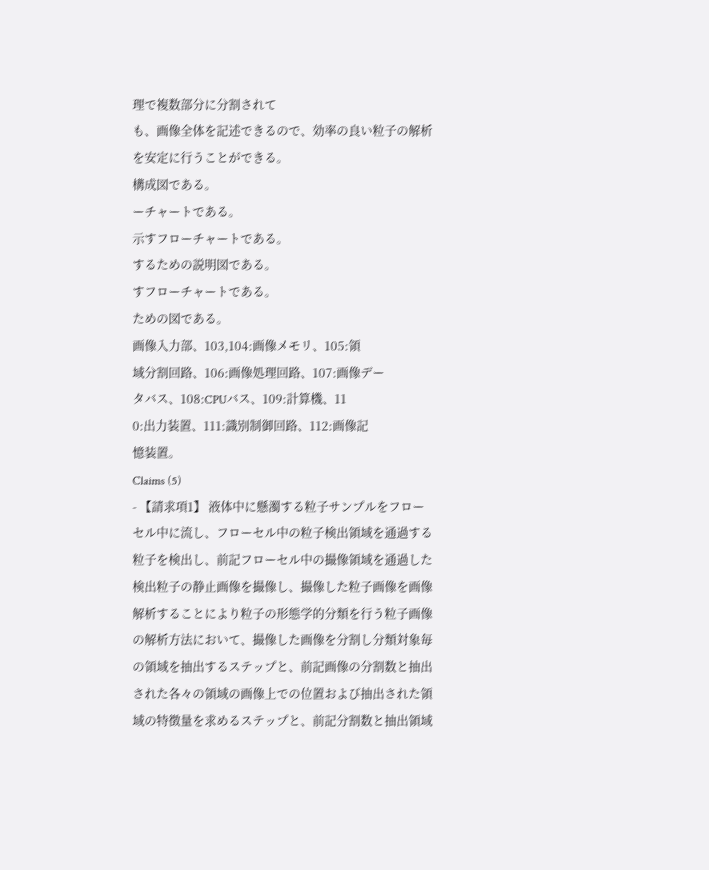理で複数部分に分割されて
も、画像全体を記述できるので、効率の良い粒子の解析
を安定に行うことができる。
構成図である。
ーチャートである。
示すフローチャートである。
するための説明図である。
すフローチャートである。
ための図である。
画像入力部、103,104:画像メモリ、105:領
域分割回路、106:画像処理回路、107:画像デー
タバス、108:CPUバス、109:計算機、11
0:出力装置、111:識別制御回路、112:画像記
憶装置。
Claims (5)
- 【請求項1】 液体中に懸濁する粒子サンプルをフロー
セル中に流し、フローセル中の粒子検出領域を通過する
粒子を検出し、前記フローセル中の撮像領域を通過した
検出粒子の静止画像を撮像し、撮像した粒子画像を画像
解析することにより粒子の形態学的分類を行う粒子画像
の解析方法において、撮像した画像を分割し分類対象毎
の領域を抽出するステップと、前記画像の分割数と抽出
された各々の領域の画像上での位置および抽出された領
域の特徴量を求めるステップと、前記分割数と抽出領域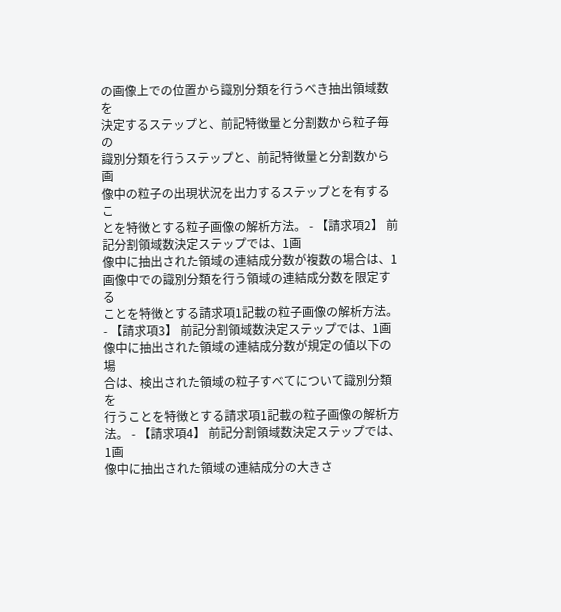の画像上での位置から識別分類を行うべき抽出領域数を
決定するステップと、前記特徴量と分割数から粒子毎の
識別分類を行うステップと、前記特徴量と分割数から画
像中の粒子の出現状況を出力するステップとを有するこ
とを特徴とする粒子画像の解析方法。 - 【請求項2】 前記分割領域数決定ステップでは、1画
像中に抽出された領域の連結成分数が複数の場合は、1
画像中での識別分類を行う領域の連結成分数を限定する
ことを特徴とする請求項1記載の粒子画像の解析方法。 - 【請求項3】 前記分割領域数決定ステップでは、1画
像中に抽出された領域の連結成分数が規定の値以下の場
合は、検出された領域の粒子すべてについて識別分類を
行うことを特徴とする請求項1記載の粒子画像の解析方
法。 - 【請求項4】 前記分割領域数決定ステップでは、1画
像中に抽出された領域の連結成分の大きさ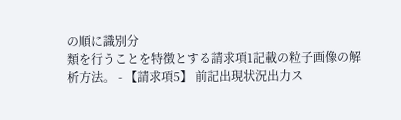の順に識別分
類を行うことを特徴とする請求項1記載の粒子画像の解
析方法。 - 【請求項5】 前記出現状況出力ス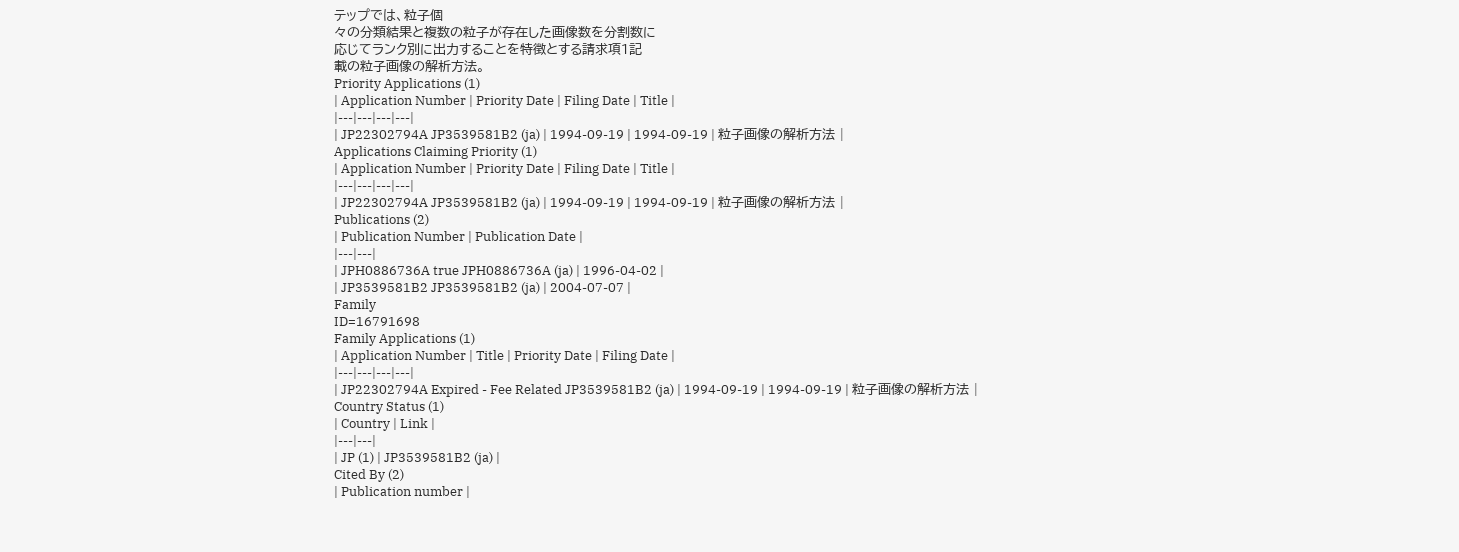テップでは、粒子個
々の分類結果と複数の粒子が存在した画像数を分割数に
応じてランク別に出力することを特徴とする請求項1記
載の粒子画像の解析方法。
Priority Applications (1)
| Application Number | Priority Date | Filing Date | Title |
|---|---|---|---|
| JP22302794A JP3539581B2 (ja) | 1994-09-19 | 1994-09-19 | 粒子画像の解析方法 |
Applications Claiming Priority (1)
| Application Number | Priority Date | Filing Date | Title |
|---|---|---|---|
| JP22302794A JP3539581B2 (ja) | 1994-09-19 | 1994-09-19 | 粒子画像の解析方法 |
Publications (2)
| Publication Number | Publication Date |
|---|---|
| JPH0886736A true JPH0886736A (ja) | 1996-04-02 |
| JP3539581B2 JP3539581B2 (ja) | 2004-07-07 |
Family
ID=16791698
Family Applications (1)
| Application Number | Title | Priority Date | Filing Date |
|---|---|---|---|
| JP22302794A Expired - Fee Related JP3539581B2 (ja) | 1994-09-19 | 1994-09-19 | 粒子画像の解析方法 |
Country Status (1)
| Country | Link |
|---|---|
| JP (1) | JP3539581B2 (ja) |
Cited By (2)
| Publication number |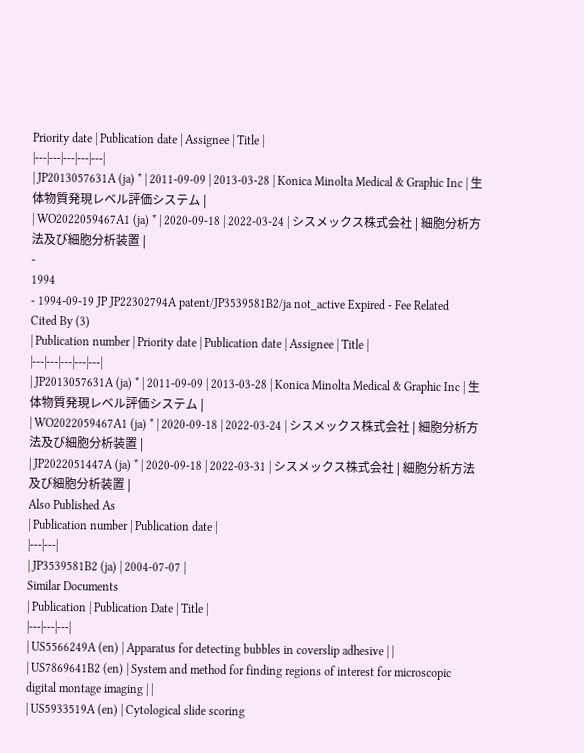Priority date | Publication date | Assignee | Title |
|---|---|---|---|---|
| JP2013057631A (ja) * | 2011-09-09 | 2013-03-28 | Konica Minolta Medical & Graphic Inc | 生体物質発現レベル評価システム |
| WO2022059467A1 (ja) * | 2020-09-18 | 2022-03-24 | シスメックス株式会社 | 細胞分析方法及び細胞分析装置 |
-
1994
- 1994-09-19 JP JP22302794A patent/JP3539581B2/ja not_active Expired - Fee Related
Cited By (3)
| Publication number | Priority date | Publication date | Assignee | Title |
|---|---|---|---|---|
| JP2013057631A (ja) * | 2011-09-09 | 2013-03-28 | Konica Minolta Medical & Graphic Inc | 生体物質発現レベル評価システム |
| WO2022059467A1 (ja) * | 2020-09-18 | 2022-03-24 | シスメックス株式会社 | 細胞分析方法及び細胞分析装置 |
| JP2022051447A (ja) * | 2020-09-18 | 2022-03-31 | シスメックス株式会社 | 細胞分析方法及び細胞分析装置 |
Also Published As
| Publication number | Publication date |
|---|---|
| JP3539581B2 (ja) | 2004-07-07 |
Similar Documents
| Publication | Publication Date | Title |
|---|---|---|
| US5566249A (en) | Apparatus for detecting bubbles in coverslip adhesive | |
| US7869641B2 (en) | System and method for finding regions of interest for microscopic digital montage imaging | |
| US5933519A (en) | Cytological slide scoring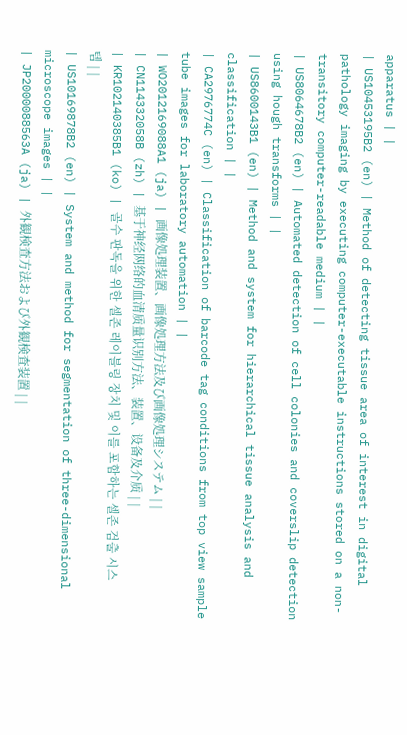apparatus | |
| US10453195B2 (en) | Method of detecting tissue area of interest in digital pathology imaging by executing computer-executable instructions stored on a non-transitory computer-readable medium | |
| US8064678B2 (en) | Automated detection of cell colonies and coverslip detection using hough transforms | |
| US8600143B1 (en) | Method and system for hierarchical tissue analysis and classification | |
| CA2976774C (en) | Classification of barcode tag conditions from top view sample tube images for laboratory automation | |
| WO2012169088A1 (ja) | 画像処理装置、画像処理方法及び画像処理システム | |
| CN114332058B (zh) | 基于神经网络的血清质量识别方法、装置、设备及介质 | |
| KR102140385B1 (ko) | 골수 판독을 위한 셀존 레이블링 장치 및 이를 포함하는 셀존 검출 시스템 | |
| US10169878B2 (en) | System and method for segmentation of three-dimensional microscope images | |
| JP2000088563A (ja) | 外観検査方法および外観検査装置 | |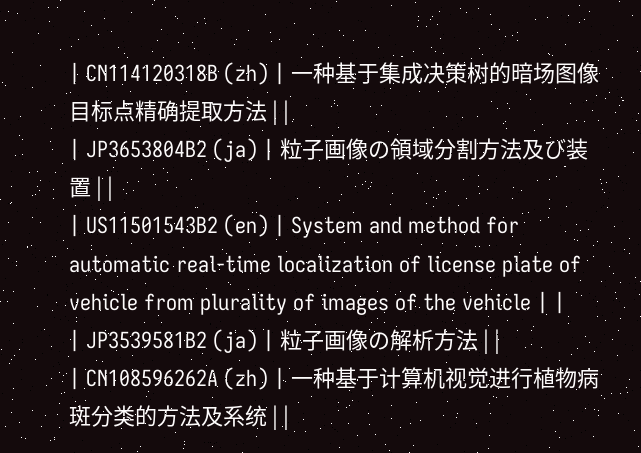| CN114120318B (zh) | 一种基于集成决策树的暗场图像目标点精确提取方法 | |
| JP3653804B2 (ja) | 粒子画像の領域分割方法及び装置 | |
| US11501543B2 (en) | System and method for automatic real-time localization of license plate of vehicle from plurality of images of the vehicle | |
| JP3539581B2 (ja) | 粒子画像の解析方法 | |
| CN108596262A (zh) | 一种基于计算机视觉进行植物病斑分类的方法及系统 | |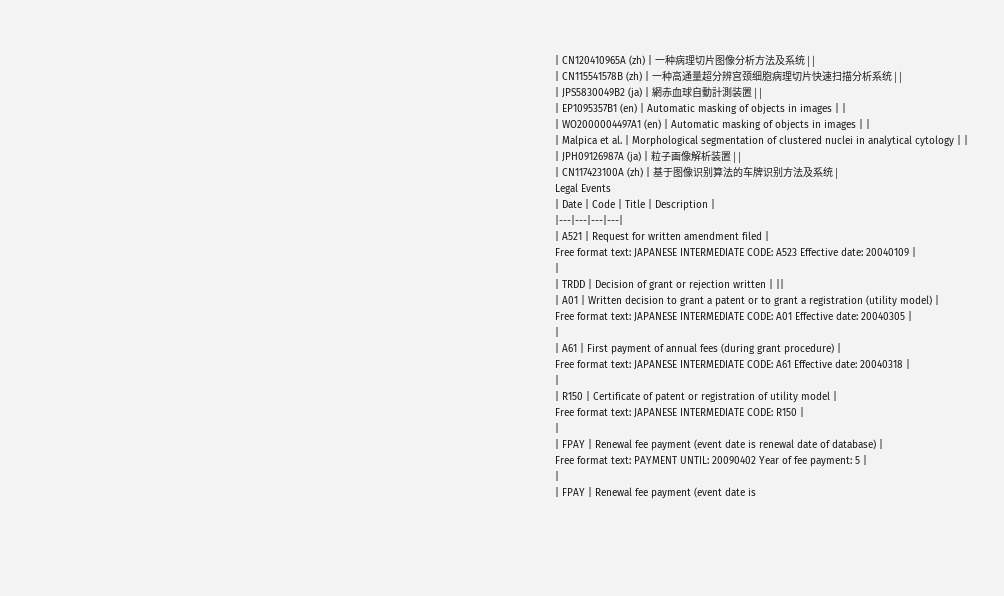| CN120410965A (zh) | 一种病理切片图像分析方法及系统 | |
| CN115541578B (zh) | 一种高通量超分辨宫颈细胞病理切片快速扫描分析系统 | |
| JPS5830049B2 (ja) | 網赤血球自動計測装置 | |
| EP1095357B1 (en) | Automatic masking of objects in images | |
| WO2000004497A1 (en) | Automatic masking of objects in images | |
| Malpica et al. | Morphological segmentation of clustered nuclei in analytical cytology | |
| JPH09126987A (ja) | 粒子画像解析装置 | |
| CN117423100A (zh) | 基于图像识别算法的车牌识别方法及系统 |
Legal Events
| Date | Code | Title | Description |
|---|---|---|---|
| A521 | Request for written amendment filed |
Free format text: JAPANESE INTERMEDIATE CODE: A523 Effective date: 20040109 |
|
| TRDD | Decision of grant or rejection written | ||
| A01 | Written decision to grant a patent or to grant a registration (utility model) |
Free format text: JAPANESE INTERMEDIATE CODE: A01 Effective date: 20040305 |
|
| A61 | First payment of annual fees (during grant procedure) |
Free format text: JAPANESE INTERMEDIATE CODE: A61 Effective date: 20040318 |
|
| R150 | Certificate of patent or registration of utility model |
Free format text: JAPANESE INTERMEDIATE CODE: R150 |
|
| FPAY | Renewal fee payment (event date is renewal date of database) |
Free format text: PAYMENT UNTIL: 20090402 Year of fee payment: 5 |
|
| FPAY | Renewal fee payment (event date is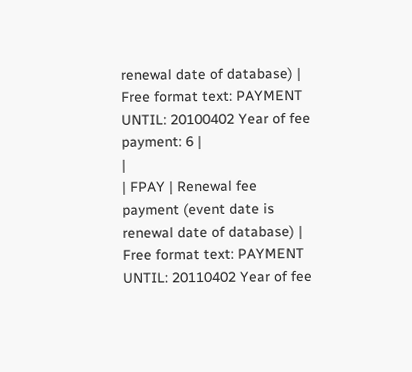renewal date of database) |
Free format text: PAYMENT UNTIL: 20100402 Year of fee payment: 6 |
|
| FPAY | Renewal fee payment (event date is renewal date of database) |
Free format text: PAYMENT UNTIL: 20110402 Year of fee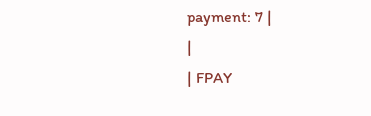payment: 7 |
|
| FPAY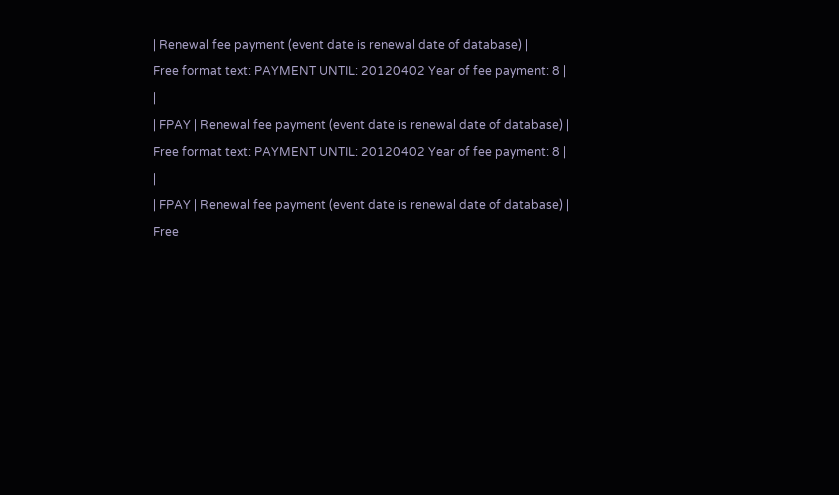| Renewal fee payment (event date is renewal date of database) |
Free format text: PAYMENT UNTIL: 20120402 Year of fee payment: 8 |
|
| FPAY | Renewal fee payment (event date is renewal date of database) |
Free format text: PAYMENT UNTIL: 20120402 Year of fee payment: 8 |
|
| FPAY | Renewal fee payment (event date is renewal date of database) |
Free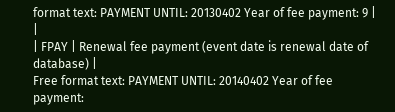format text: PAYMENT UNTIL: 20130402 Year of fee payment: 9 |
|
| FPAY | Renewal fee payment (event date is renewal date of database) |
Free format text: PAYMENT UNTIL: 20140402 Year of fee payment: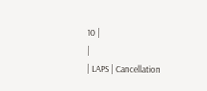10 |
|
| LAPS | Cancellation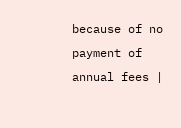because of no payment of annual fees |